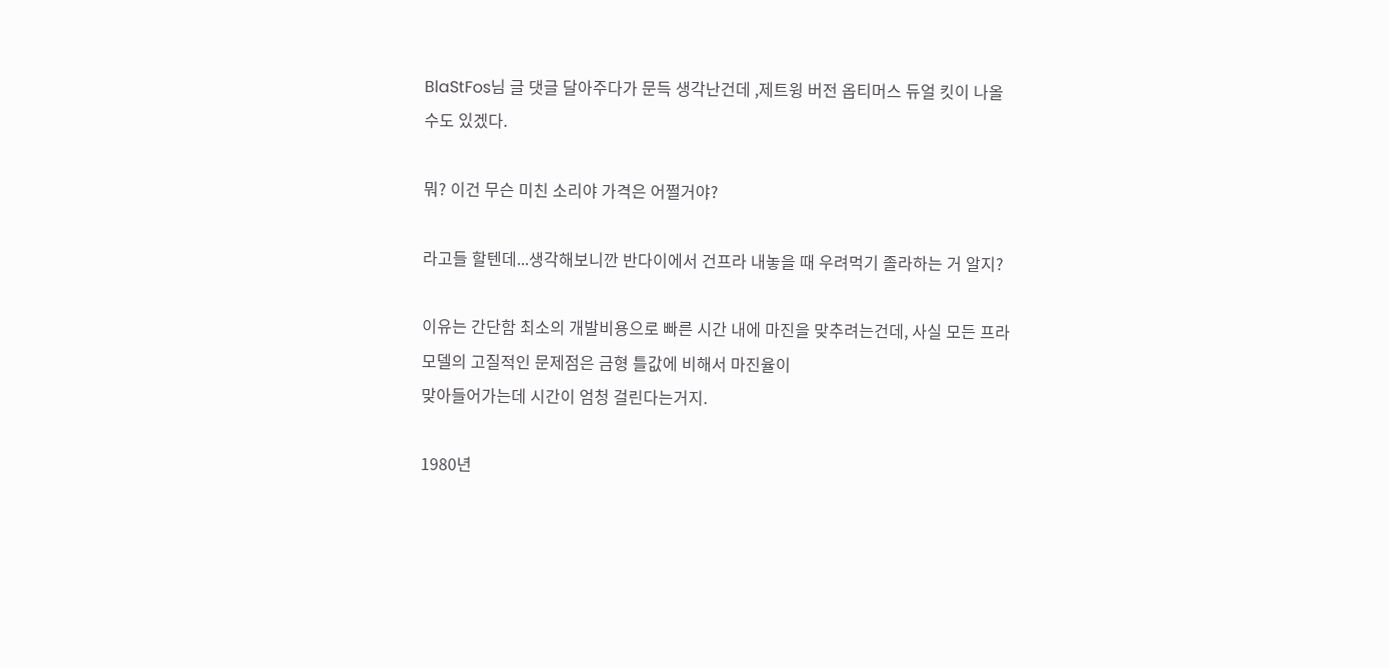BlaStFos님 글 댓글 달아주다가 문득 생각난건데 ,제트윙 버전 옵티머스 듀얼 킷이 나올 수도 있겠다.

뭐? 이건 무슨 미친 소리야 가격은 어쩔거야?

라고들 할텐데...생각해보니깐 반다이에서 건프라 내놓을 때 우려먹기 졸라하는 거 알지?

이유는 간단함 최소의 개발비용으로 빠른 시간 내에 마진을 맞추려는건데, 사실 모든 프라모델의 고질적인 문제점은 금형 틀값에 비해서 마진율이
맞아들어가는데 시간이 엄청 걸린다는거지.

1980년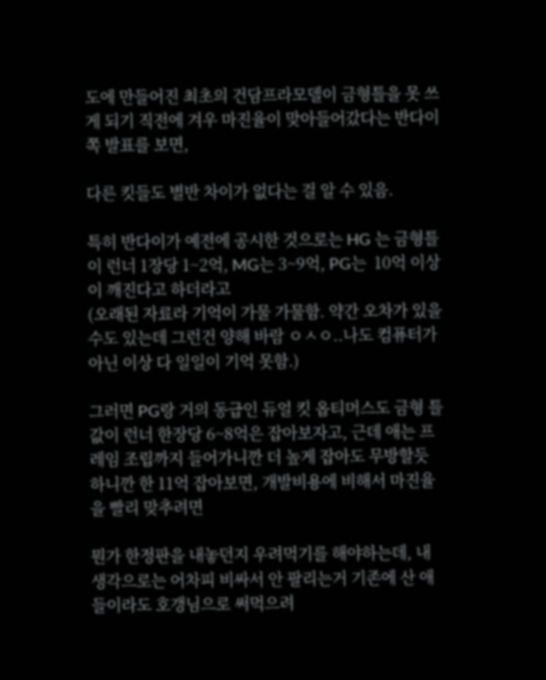도에 만들어진 최초의 건담프라모델이 금형틀을 못 쓰게 되기 직전에 겨우 마진율이 맞아들어갔다는 반다이 쪽 발표를 보면,

다른 킷들도 별반 차이가 없다는 걸 알 수 있음.

특히 반다이가 예전에 공시한 것으로는 HG 는 금형틀이 런너 1장당 1~2억, MG는 3~9억, PG는  10억 이상이 깨진다고 하더라고
(오래된 자료라 기억이 가물 가물함. 약간 오차가 있을 수도 있는데 그런건 양해 바람 ㅇㅅㅇ..나도 컴퓨터가 아닌 이상 다 일일이 기억 못함.)

그러면 PG랑 거의 동급인 듀얼 킷 옵티머스도 금형 틀값이 런너 한장당 6~8억은 잡아보자고, 근데 애는 프레임 조립까지 들어가니깐 더 높게 잡아도 무방할듯 하니깐 한 11억 잡아보면, 개발비용에 비해서 마진율을 빨리 맞추려면

뭔가 한정판을 내놓던지 우려먹기를 해야하는데, 내 생각으로는 어차피 비싸서 안 팔리는거 기존에 산 애들이라도 호갱님으로 써먹으려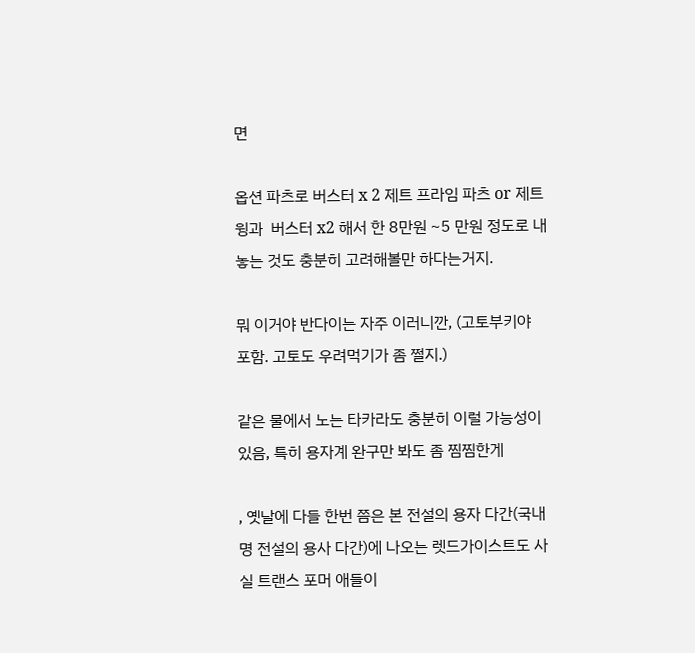면

옵션 파츠로 버스터 x 2 제트 프라임 파츠 or 제트윙과  버스터 x2 해서 한 8만원 ~5 만원 정도로 내놓는 것도 충분히 고려해볼만 하다는거지.

뭐 이거야 반다이는 자주 이러니깐, (고토부키야 포함. 고토도 우려먹기가 좀 쩔지.)

같은 물에서 노는 타카라도 충분히 이럴 가능성이 있음, 특히 용자계 완구만 봐도 좀 찜찜한게

, 옛날에 다들 한번 쯤은 본 전설의 용자 다간(국내명 전설의 용사 다간)에 나오는 렛드가이스트도 사실 트랜스 포머 애들이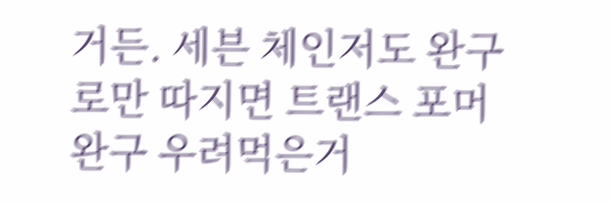거든. 세븐 체인저도 완구로만 따지면 트랜스 포머 완구 우려먹은거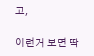고,

이런거 보면 딱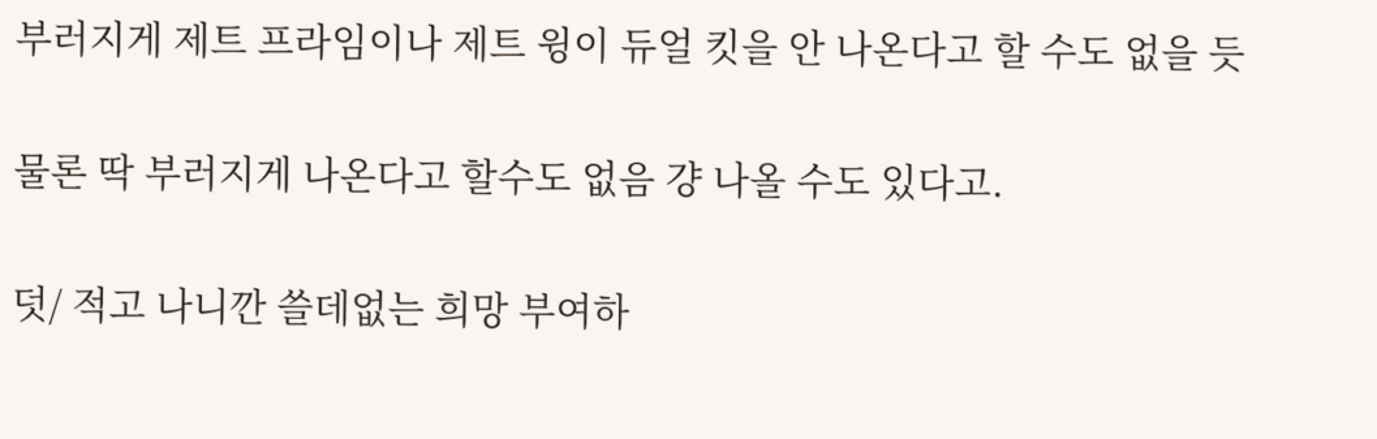부러지게 제트 프라임이나 제트 윙이 듀얼 킷을 안 나온다고 할 수도 없을 듯

물론 딱 부러지게 나온다고 할수도 없음 걍 나올 수도 있다고.

덧/ 적고 나니깐 쓸데없는 희망 부여하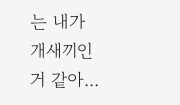는 내가 개새끼인거 같아...